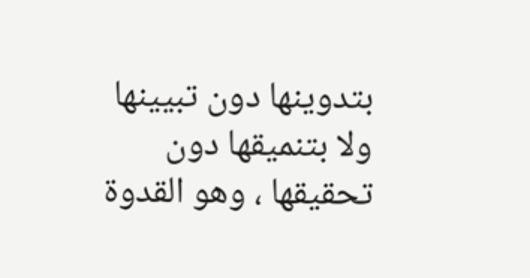بتدوينها دون تبيينها ولا بتنميقها دون تحقيقها ، وهو القدوة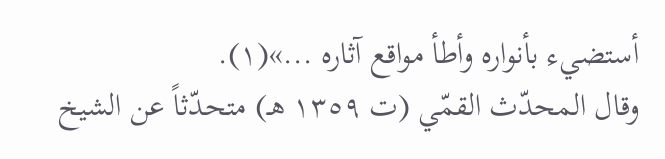أستضيء بأنواره وأطأ مواقع آثاره ...»(١).
وقال المحدّث القمّي (ت ١٣٥٩ هـ) متحدّثاً عن الشيخ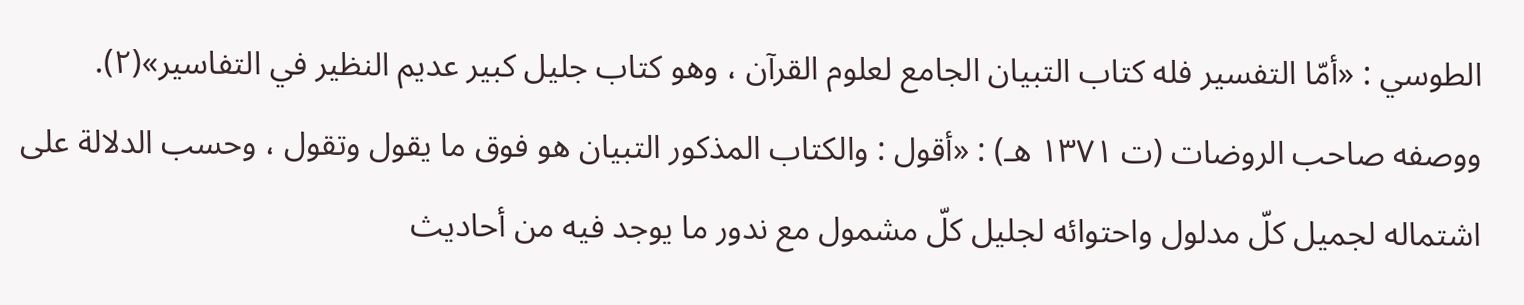الطوسي : «أمّا التفسير فله كتاب التبيان الجامع لعلوم القرآن ، وهو كتاب جليل كبير عديم النظير في التفاسير»(٢).
ووصفه صاحب الروضات (ت ١٣٧١ هـ) : «أقول : والكتاب المذكور التبيان هو فوق ما يقول وتقول ، وحسب الدلالة على اشتماله لجميل كلّ مدلول واحتوائه لجليل كلّ مشمول مع ندور ما يوجد فيه من أحاديث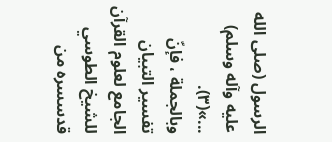الرسول (صلى الله عليه وآله وسلم) ...»(٣).
وبالجملة ، فإنّ تفسير التبيان الجامع لعلوم القرآن للشيخ الطوسي قدسسره من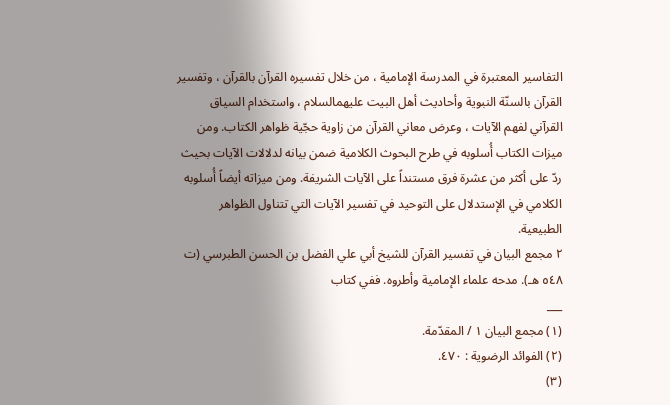التفاسير المعتبرة في المدرسة الإمامية ، من خلال تفسيره القرآن بالقرآن ، وتفسير القرآن بالسنّة النبوية وأحاديث أهل البيت عليهمالسلام ، واستخدام السياق القرآني لفهم الآيات ، وعرض معاني القرآن من زاوية حجّية ظواهر الكتاب. ومن ميزات الكتاب أُسلوبه في طرح البحوث الكلامية ضمن بيانه لدلالات الآيات بحيث ردّ على أكثر من عشرة فرق مستنداً على الآيات الشريفة. ومن ميزاته أيضاً أُسلوبه الكلامي في الإستدلال على التوحيد في تفسير الآيات التي تتناول الظواهر الطبيعية.
٢ مجمع البيان في تفسير القرآن للشيخ أبي علي الفضل بن الحسن الطبرسي (ت ٥٤٨ هـ). مدحه علماء الإمامية وأطروه. ففي كتاب
___
(١) مجمع البيان ١ / المقدّمة.
(٢) الفوائد الرضوية : ٤٧٠.
(٣)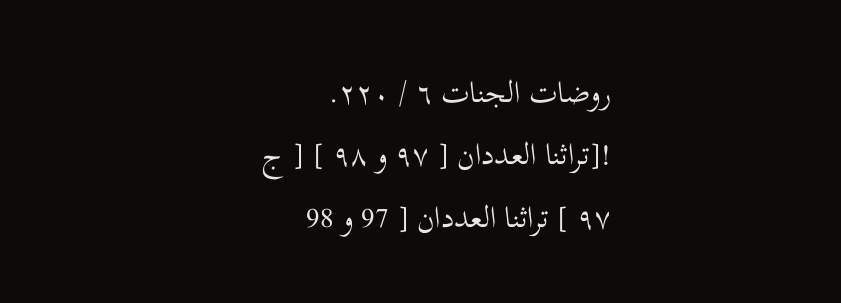روضات الجنات ٦ / ٢٢٠.
![تراثنا العددان [ ٩٧ و ٩٨ ] [ ج ٩٧ ] تراثنا العددان [ 97 و 98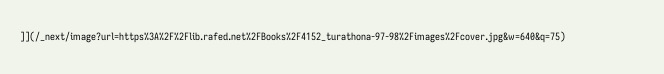]](/_next/image?url=https%3A%2F%2Flib.rafed.net%2FBooks%2F4152_turathona-97-98%2Fimages%2Fcover.jpg&w=640&q=75)